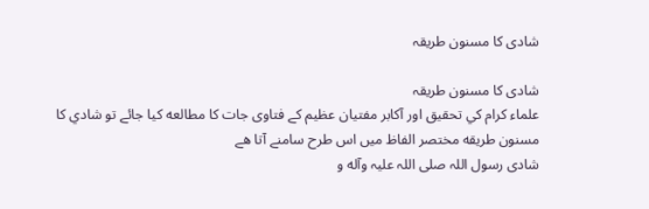شادی کا مسنون طریقہ

شادی کا مسنون طریقہ
علماء كرام كي تحقيق اور آكابر مفتيان عظيم كے فتاوى جات كا مطالعه كيا جائے تو شادي كا مسنون طريقه مختصر الفاظ ميں اس طرح سامنے آتا هے
شادی رسول اللہ صلی اللہ علیہ وآله و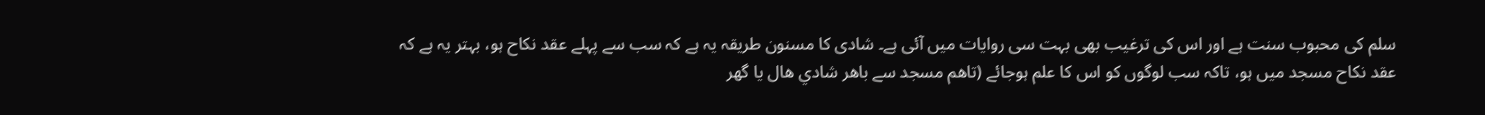سلم کی محبوب سنت ہے اور اس کی ترغیب بھی بہت سی روایات میں آئی ہے۔ شادی کا مسنون طریقہ یہ ہے کہ سب سے پہلے عقد نکاح ہو، بہتر یہ ہے کہ عقد نکاح مسجد میں ہو، تاکہ سب لوگوں کو اس کا علم ہوجائے (تاهم مسجد سے باهر شادي هال يا گهر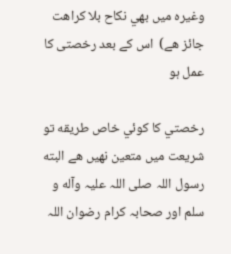وغيره ميں بهي نكاح بلا كراهت جائز هے)  اس کے بعد رخصتی کا عمل ہو

رخصتي كا كوئي خاص طريقه تو شريعت ميں متعين نهيں هے البته رسول اللہ صلی اللہ علیہ وآله و سلم اور صحابہ کرام رضوان اللہ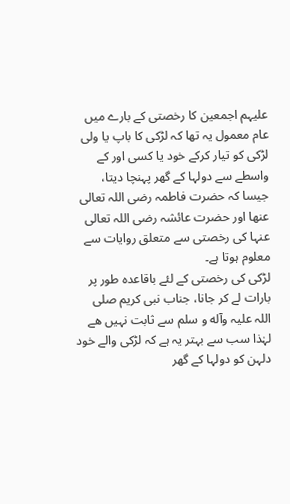علیہم اجمعین کا رخصتی کے بارے میں عام معمول یہ تھا کہ لڑکی کا باپ یا ولی لڑکی کو تیار کرکے خود یا کسی اور کے واسطے سے دولہا کے گھر پہنچا دیتا، جیسا کہ حضرت فاطمہ رضی اللہ تعالى عنها اور حضرت عائشہ رضی اللہ تعالى عنہا کی رخصتی سے متعلق روایات سے معلوم ہوتا ہے۔
لڑکی کی رخصتی کے لئے باقاعدہ طور پر بارات لے كر جانا، جناب نبی کریم صلی اللہ علیہ وآله و سلم سے ثابت نہیں هے لہٰذا سب سے بہتر یہ ہے کہ لڑکی والے خود دلہن کو دولہا کے گھر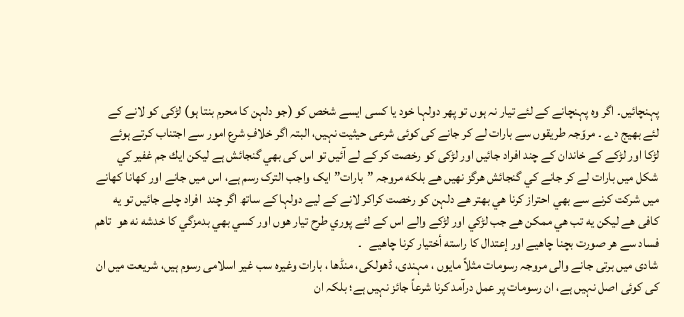پہنچائیں۔ اگر وہ پہنچانے کے لئے تیار نہ ہوں تو پھر دولہا خود یا کسی ایسے شخص کو (جو دلہن کا محرم بنتا ہو) لڑکی کو لانے کے لئے بھیج دے ۔ مروّجہ طریقوں سے بارات لے كر جانے کی کوئی شرعی حیثیت نہیں، البتہ اگر خلافِ شرع امور سے اجتناب کرتے ہوئے لڑكا اور لڑکے کے خاندان کے چند افراد جائیں اور لڑکی کو رخصت کر کے لے آئیں تو اس کی بهي گنجائش ہے ليكن ايك جم غفير كي شكل ميں بارات لے كر جانے كي گنجائش هرگز نهيں هے بلكه مروجہ ”بارات” ایک واجب الترک رسم ہے، اس میں جانے اور كهانا کھانے میں شرکت کرنے سے بهي احتراز کرنا هي بهتر هے دلہن کو رخصت کراکر لانے کے لیے دولہا کے ساتھ اگر چند  افراد چلے جائیں تو يه کافی هے ليكن يه تب هي ممكن هے جب لڑكي اور لڑكے والے اس كے لئے پوري طرح تيار هوں اور كسي بهي بدمزگي كا خدشه نه هو  تاهم فساد سے هر صورت بچنا چاهيے اور إعتدال كا راسته أختيار كرنا چاهيے   ۔
شادی میں برتی جانے والی مروجہ رسومات مثلاً مايوں ، مہندی، ڈھولکی، منڈھا ، بارات وغیرہ سب غیر اسلامی رسوم ہیں، شریعت میں ان کی کوئی اصل نہیں ہے، ان رسومات پر عمل درآمد کرنا شرعاً جائز نہیں ہے؛ بلکہ ان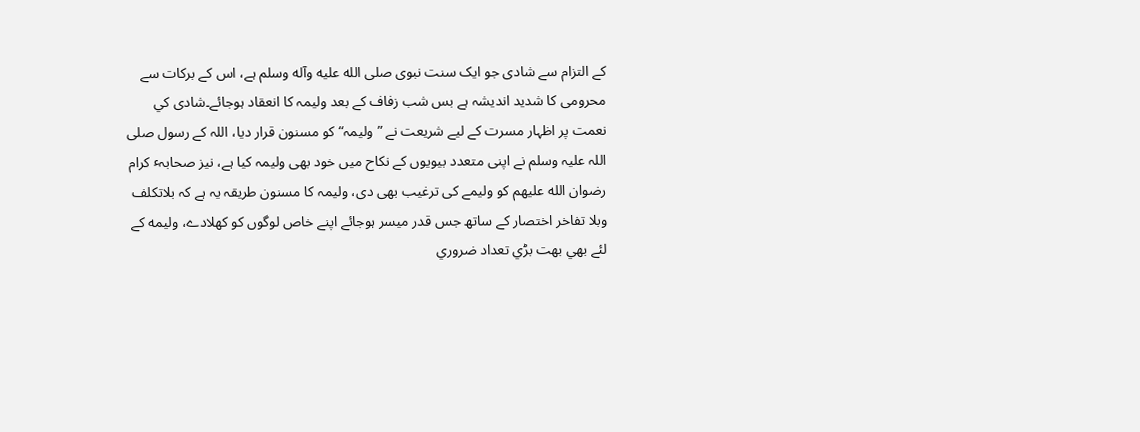کے التزام سے شادی جو ایک سنت نبوی صلى الله عليه وآله وسلم ہے، اس کے برکات سے محرومی کا شديد اندیشہ ہے بس شب زفاف کے بعد ولیمہ کا انعقاد ہوجائے۔شادی كي نعمت پر اظہار مسرت کے لیے شریعت نے ”ولیمہ“ کو مسنون قرار دیا، اللہ کے رسول صلی اللہ علیہ وسلم نے اپنی متعدد بیویوں کے نکاح میں خود بھی ولیمہ کیا ہے، نیز صحابہٴ کرام رضوان الله عليهم کو ولیمے کی ترغیب بھی دی، ولیمہ کا مسنون طریقہ یہ ہے کہ بلاتکلف وبلا تفاخر اختصار کے ساتھ جس قدر میسر ہوجائے اپنے خاص لوگوں کو کھلادے، وليمه كے لئے بهي بهت بڑي تعداد ضروري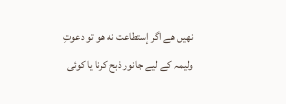نهيں هے اگر إستطاعت نه هو تو دعوتِ ولیمہ کے لیے جانور ذبح کرنا یا کوئی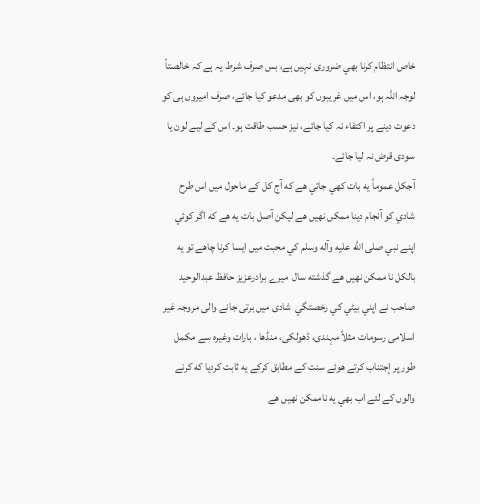خاص انتظام کرنا بهي ضروری نہیں ہے، بس صرف شرط یہ ہے کہ خالصتاً لوجہ اللہ ہو، اس میں غریبوں کو بھی مدعو کیا جائے، صرف امیروں ہی کو دعوت دینے پر اکتفاء نہ کیا جائے، نیز حسب طاقت ہو۔ اس کے لیے لون یا سودی قرض نہ لیا جائے۔
آجكل عموماً يه بات كهي جاتي هے كه آج كل كے ماحول ميں اس طرح شادي كو آنجام دينا ممكں نهيں هے ليكن آصل بات يه هے كه اگر كوئي اپنے نبي صلى الله عليه وآله وسلم كي محبت ميں ايسا كرنا چاهے تو يه بالكل نا ممكن نهيں هے گذشته سال  ميرے برادرعزيز حافظ عبدالوحيد صاحب نے اپني بيٹي كي رخصتگي  شادی میں برتی جانے والی مروجہ غیر اسلامی رسومات مثلاً مہندی، ڈھولکی، منڈھا ، بارات وغیرہ سے مكمل طور پر إجتناب كرتے هوئے سنت كے مطابق كركے يه ثابت كرديا كه كرنے والوں كے لئے اب بهي يه ناممكن نهيں هے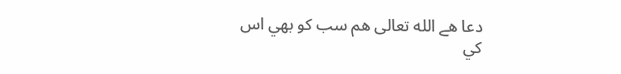دعا هے الله تعالى هم سب كو بهي اس كي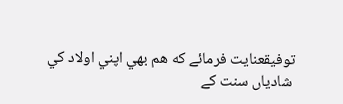توفيقعنايت فرمائے كه هم بهي اپني اولاد كي
 شادياں سنت كے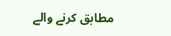مطابق كرنے والے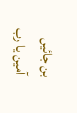بن جائيں
 آمين يا رب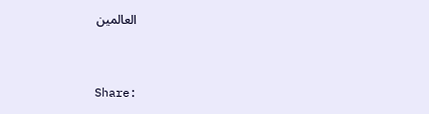العالمين


Share: